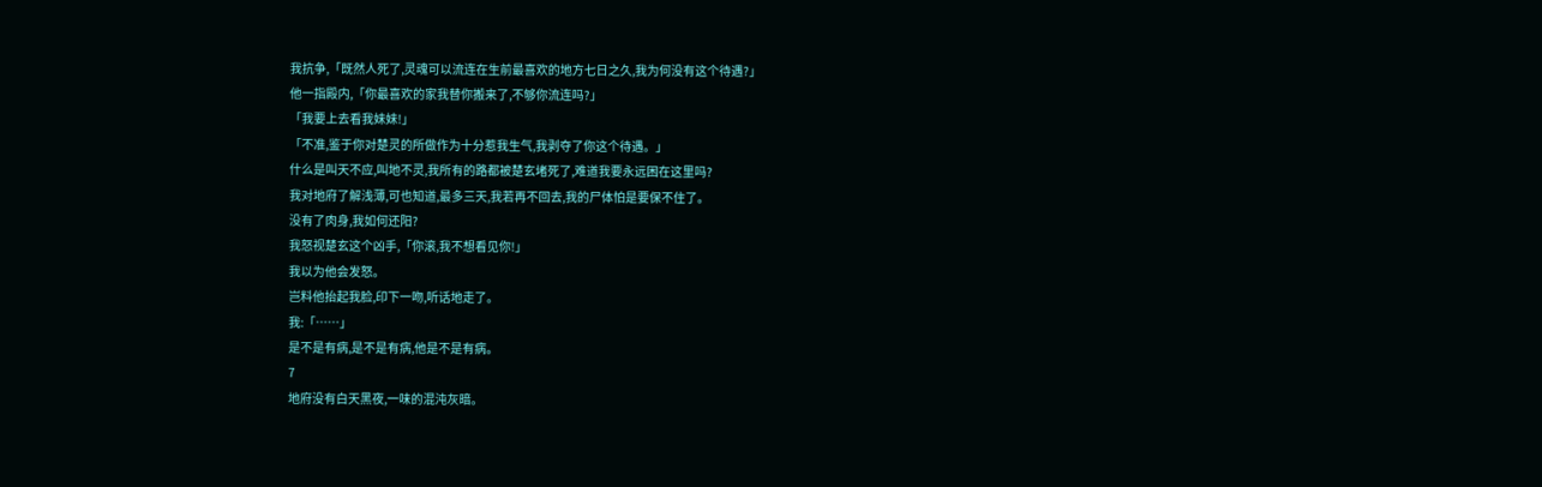我抗争,「既然人死了,灵魂可以流连在生前最喜欢的地方七日之久,我为何没有这个待遇?」
他一指殿内,「你最喜欢的家我替你搬来了,不够你流连吗?」
「我要上去看我妹妹!」
「不准,鉴于你对楚灵的所做作为十分惹我生气,我剥夺了你这个待遇。」
什么是叫天不应,叫地不灵,我所有的路都被楚玄堵死了,难道我要永远困在这里吗?
我对地府了解浅薄,可也知道,最多三天,我若再不回去,我的尸体怕是要保不住了。
没有了肉身,我如何还阳?
我怒视楚玄这个凶手,「你滚,我不想看见你!」
我以为他会发怒。
岂料他抬起我脸,印下一吻,听话地走了。
我:「……」
是不是有病,是不是有病,他是不是有病。
7
地府没有白天黑夜,一味的混沌灰暗。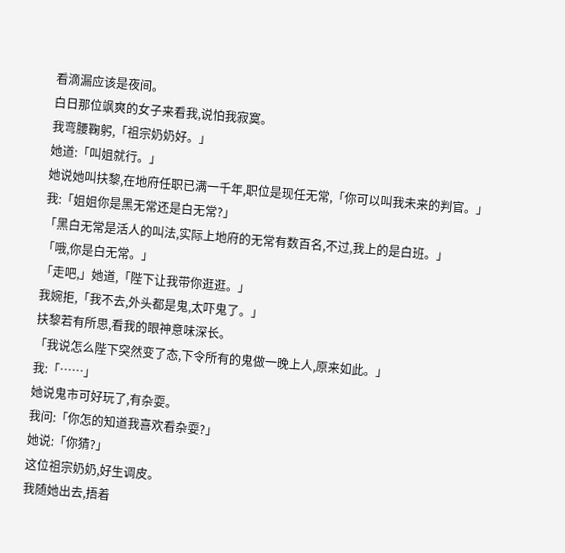看滴漏应该是夜间。
白日那位飒爽的女子来看我,说怕我寂寞。
我弯腰鞠躬,「祖宗奶奶好。」
她道:「叫姐就行。」
她说她叫扶黎,在地府任职已满一千年,职位是现任无常,「你可以叫我未来的判官。」
我:「姐姐你是黑无常还是白无常?」
「黑白无常是活人的叫法,实际上地府的无常有数百名,不过,我上的是白班。」
「哦,你是白无常。」
「走吧,」她道,「陛下让我带你逛逛。」
我婉拒,「我不去,外头都是鬼,太吓鬼了。」
扶黎若有所思,看我的眼神意味深长。
「我说怎么陛下突然变了态,下令所有的鬼做一晚上人,原来如此。」
我:「……」
她说鬼市可好玩了,有杂耍。
我问:「你怎的知道我喜欢看杂耍?」
她说:「你猜?」
这位祖宗奶奶,好生调皮。
我随她出去,捂着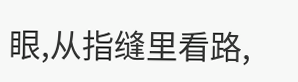眼,从指缝里看路,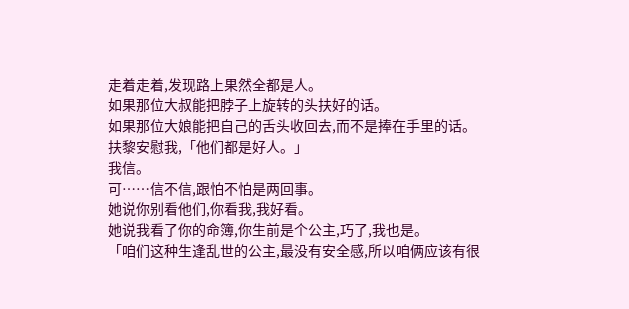走着走着,发现路上果然全都是人。
如果那位大叔能把脖子上旋转的头扶好的话。
如果那位大娘能把自己的舌头收回去,而不是捧在手里的话。
扶黎安慰我,「他们都是好人。」
我信。
可……信不信,跟怕不怕是两回事。
她说你别看他们,你看我,我好看。
她说我看了你的命簿,你生前是个公主,巧了,我也是。
「咱们这种生逢乱世的公主,最没有安全感,所以咱俩应该有很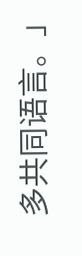多共同语言。」